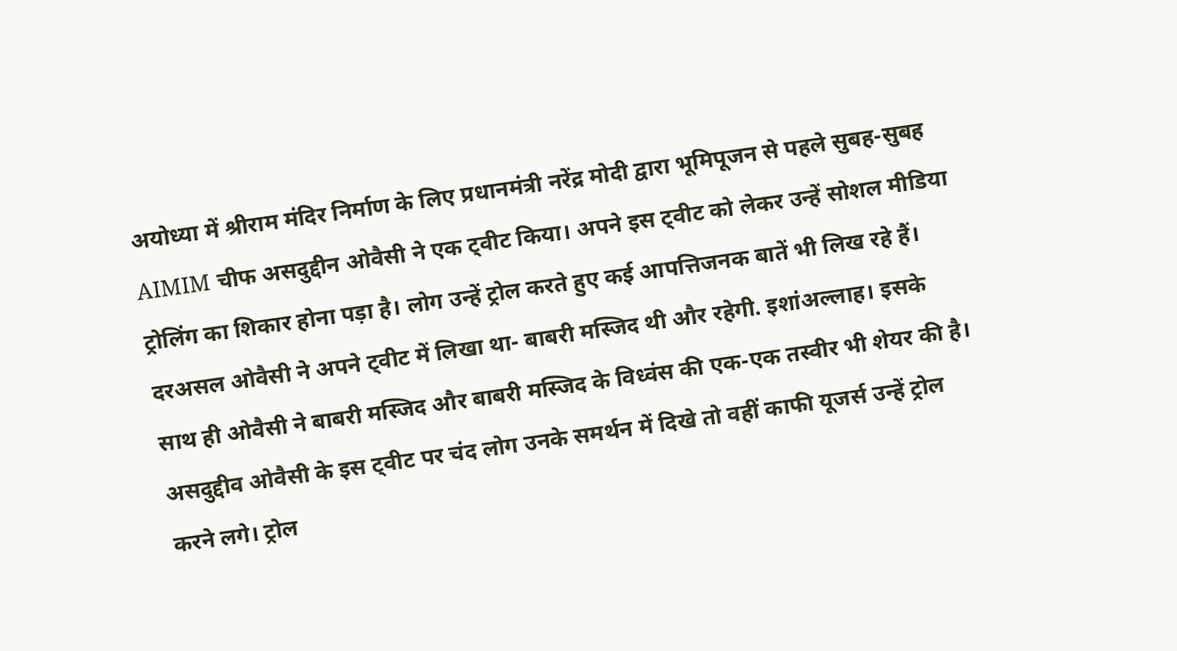अयोध्या में श्रीराम मंदिर निर्माण के लिए प्रधानमंत्री नरेंद्र मोदी द्वारा भूमिपूजन से पहले सुबह-सुबह AIMIM चीफ असदुद्दीन ओवैसी ने एक ट्वीट किया। अपने इस ट्वीट को लेकर उन्हें सोशल मीडिया ट्रोलिंग का शिकार होना पड़ा है। लोग उन्हें ट्रोल करते हुए कई आपत्तिजनक बातें भी लिख रहे हैं। दरअसल ओवैसी ने अपने ट्वीट में लिखा था- बाबरी मस्जिद थी और रहेगी. इशांअल्लाह। इसके साथ ही ओवैसी ने बाबरी मस्जिद और बाबरी मस्जिद के विध्वंस की एक-एक तस्वीर भी शेयर की है।
असदुद्दीव ओवैसी के इस ट्वीट पर चंद लोग उनके समर्थन में दिखे तो वहीं काफी यूजर्स उन्हें ट्रोल करने लगे। ट्रोल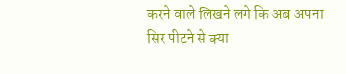करने वाले लिखने लगे कि अब अपना सिर पीटने से क्या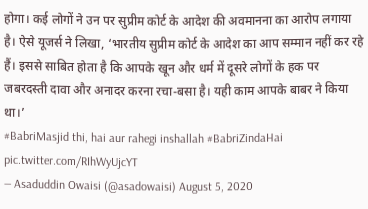होगा। कई लोगों ने उन पर सुप्रीम कोर्ट के आदेश की अवमानना का आरोप लगाया है। ऐसे यूजर्स ने लिखा, ‘भारतीय सुप्रीम कोर्ट के आदेश का आप सम्मान नहीं कर रहे हैं। इससे साबित होता है कि आपके खून और धर्म में दूसरे लोगों के हक पर जबरदस्ती दावा और अनादर करना रचा-बसा है। यही काम आपके बाबर ने किया था।’
#BabriMasjid thi, hai aur rahegi inshallah #BabriZindaHai pic.twitter.com/RIhWyUjcYT
— Asaduddin Owaisi (@asadowaisi) August 5, 2020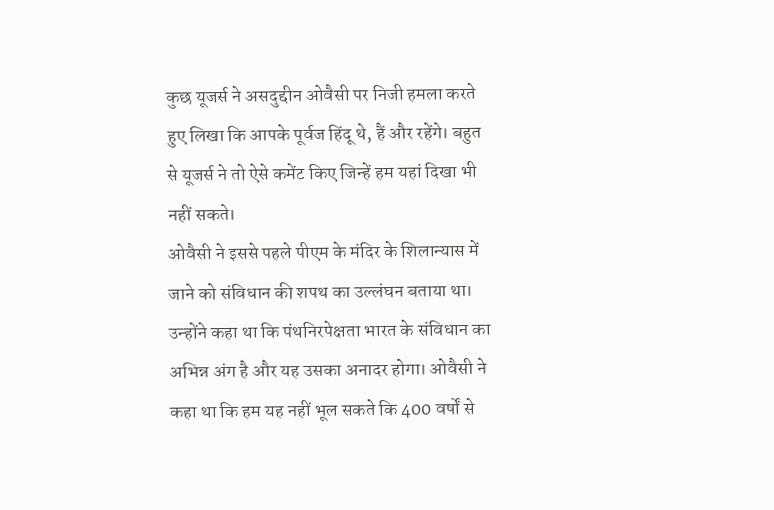कुछ यूजर्स ने असदुद्दीन ओवैसी पर निजी हमला करते हुए लिखा कि आपके पूर्वज हिंदू थे, हैं और रहेंगे। बहुत से यूजर्स ने तो ऐसे कमेंट किए जिन्हें हम यहां दिखा भी नहीं सकते।
ओवैसी ने इससे पहले पीएम के मंदिर के शिलान्यास में जाने को संविधान की शपथ का उल्लंघन बताया था। उन्होंने कहा था कि पंथनिरपेक्षता भारत के संविधान का अभिन्न अंग है और यह उसका अनादर होगा। ओवैसी ने कहा था कि हम यह नहीं भूल सकते कि 400 वर्षों से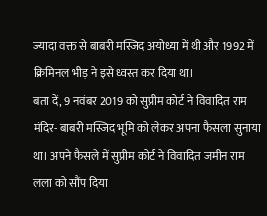ज्यादा वक्त से बाबरी मस्जिद अयोध्या में थी और 1992 में क्रिमिनल भीड़ ने इसे ध्वस्त कर दिया था।
बता दें, 9 नवंबर 2019 को सुप्रीम कोर्ट ने विवादित राम मंदिर- बाबरी मस्जिद भूमि को लेकर अपना फैसला सुनाया था। अपने फैसले में सुप्रीम कोर्ट ने विवादित जमीन राम लला को सौंप दिया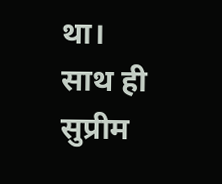था। साथ ही सुप्रीम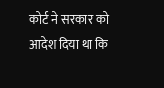कोर्ट ने सरकार को आदेश दिया था कि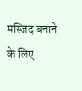मस्जिद बनाने के लिए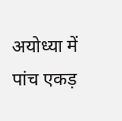अयोध्या में पांच एकड़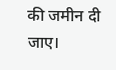की जमीन दी जाए।